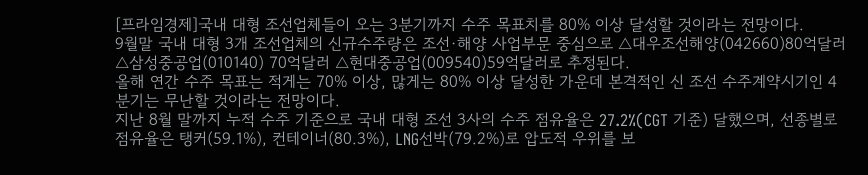[프라임경제]국내 대형 조선업체들이 오는 3분기까지 수주 목표치를 80% 이상 달성할 것이라는 전망이다.
9월말 국내 대형 3개 조선업체의 신규수주량은 조선·해양 사업부문 중심으로 △대우조선해양(042660)80억달러 △삼성중공업(010140) 70억달러 △현대중공업(009540)59억달러로 추정된다.
올해 연간 수주 목표는 적게는 70% 이상, 많게는 80% 이상 달성한 가운데 본격적인 신 조선 수주계약시기인 4분기는 무난할 것이라는 전망이다.
지난 8월 말까지 누적 수주 기준으로 국내 대형 조선 3사의 수주 점유율은 27.2%(CGT 기준) 달했으며, 선종별로 점유율은 탱커(59.1%), 컨테이너(80.3%), LNG선박(79.2%)로 압도적 우위를 보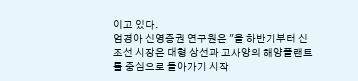이고 있다.
엄경아 신영증권 연구원은 "올 하반기부터 신조선 시장은 대형 상선과 고사양의 해양플랜트를 중심으로 돌아가기 시작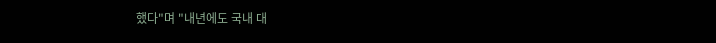했다"며 "내년에도 국내 대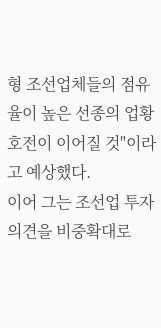형 조선업체들의 점유율이 높은 선종의 업황 호전이 이어질 것"이라고 예상했다.
이어 그는 조선업 투자의견을 비중확대로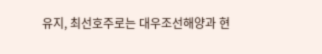유지, 최선호주로는 대우조선해양과 현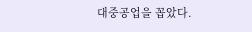대중공업을 꼽았다.